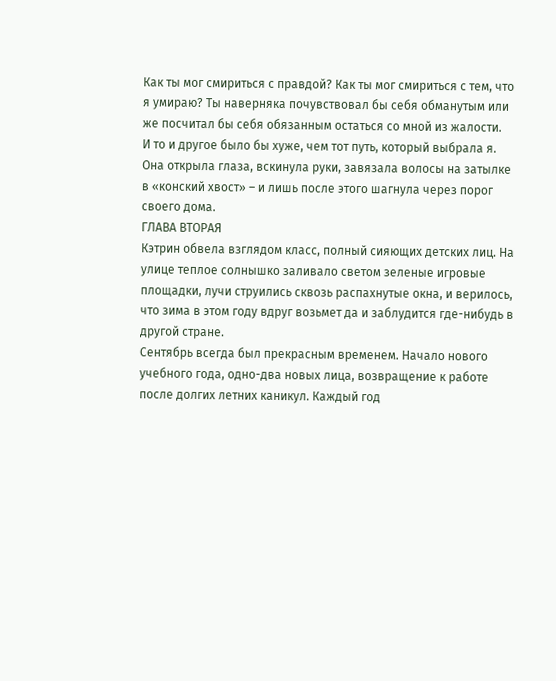Как ты мог смириться с правдой? Как ты мог смириться с тем, что я умираю? Ты наверняка почувствовал бы себя обманутым или же посчитал бы себя обязанным остаться со мной из жалости.
И то и другое было бы хуже, чем тот путь, который выбрала я.
Она открыла глаза, вскинула руки, завязала волосы на затылке в «конский хвост» – и лишь после этого шагнула через порог своего дома.
ГЛАВА ВТОРАЯ
Кэтрин обвела взглядом класс, полный сияющих детских лиц. На улице теплое солнышко заливало светом зеленые игровые площадки, лучи струились сквозь распахнутые окна, и верилось, что зима в этом году вдруг возьмет да и заблудится где-нибудь в другой стране.
Сентябрь всегда был прекрасным временем. Начало нового учебного года, одно-два новых лица, возвращение к работе после долгих летних каникул. Каждый год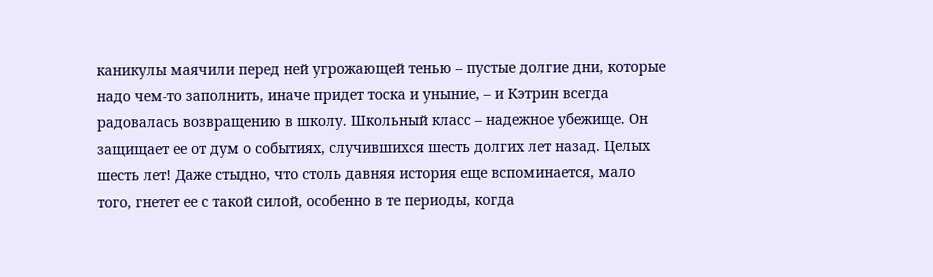каникулы маячили перед ней угрожающей тенью – пустые долгие дни, которые надо чем-то заполнить, иначе придет тоска и уныние, – и Кэтрин всегда радовалась возвращению в школу. Школьный класс – надежное убежище. Он защищает ее от дум о событиях, случившихся шесть долгих лет назад. Целых шесть лет! Даже стыдно, что столь давняя история еще вспоминается, мало того, гнетет ее с такой силой, особенно в те периоды, когда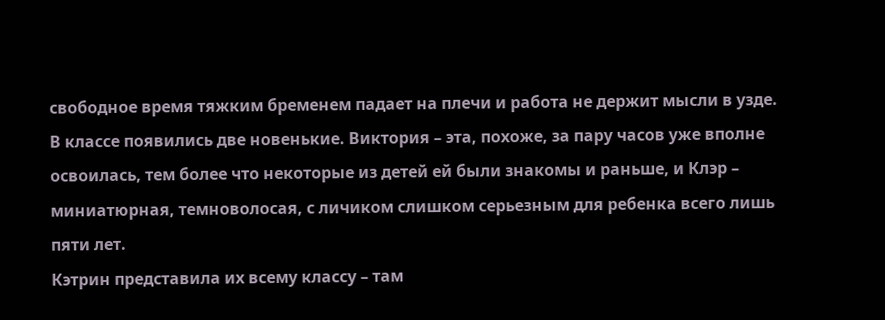свободное время тяжким бременем падает на плечи и работа не держит мысли в узде.
В классе появились две новенькие. Виктория – эта, похоже, за пару часов уже вполне освоилась, тем более что некоторые из детей ей были знакомы и раньше, и Клэр – миниатюрная, темноволосая, с личиком слишком серьезным для ребенка всего лишь пяти лет.
Кэтрин представила их всему классу – там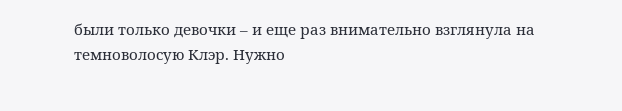были только девочки – и еще раз внимательно взглянула на темноволосую Клэр. Нужно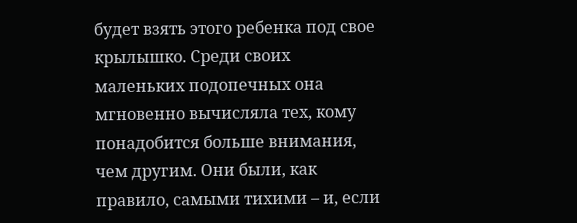будет взять этого ребенка под свое крылышко. Среди своих маленьких подопечных она мгновенно вычисляла тех, кому понадобится больше внимания, чем другим. Они были, как правило, самыми тихими – и, если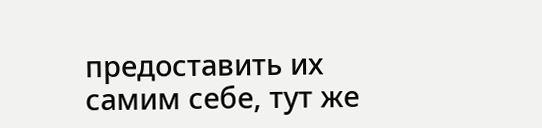предоставить их самим себе, тут же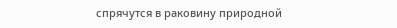спрячутся в раковину природной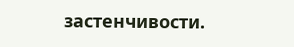застенчивости.